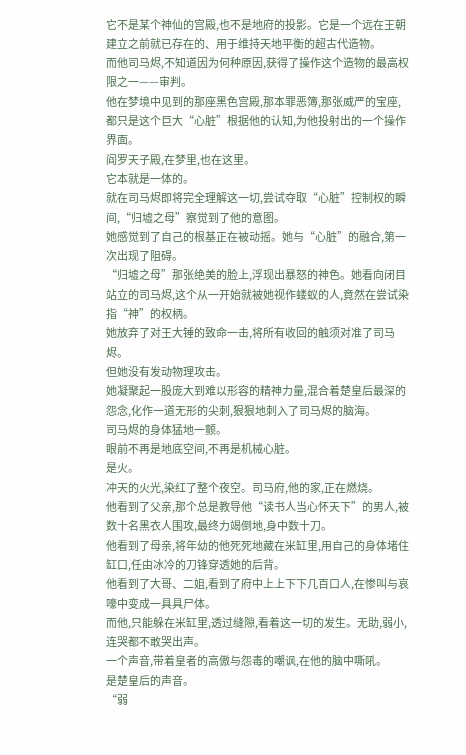它不是某个神仙的宫殿,也不是地府的投影。它是一个远在王朝建立之前就已存在的、用于维持天地平衡的超古代造物。
而他司马烬,不知道因为何种原因,获得了操作这个造物的最高权限之一——审判。
他在梦境中见到的那座黑色宫殿,那本罪恶簿,那张威严的宝座,都只是这个巨大“心脏”根据他的认知,为他投射出的一个操作界面。
阎罗天子殿,在梦里,也在这里。
它本就是一体的。
就在司马烬即将完全理解这一切,尝试夺取“心脏”控制权的瞬间,“归墟之母”察觉到了他的意图。
她感觉到了自己的根基正在被动摇。她与“心脏”的融合,第一次出现了阻碍。
“归墟之母”那张绝美的脸上,浮现出暴怒的神色。她看向闭目站立的司马烬,这个从一开始就被她视作蝼蚁的人,竟然在尝试染指“神”的权柄。
她放弃了对王大锤的致命一击,将所有收回的触须对准了司马烬。
但她没有发动物理攻击。
她凝聚起一股庞大到难以形容的精神力量,混合着楚皇后最深的怨念,化作一道无形的尖刺,狠狠地刺入了司马烬的脑海。
司马烬的身体猛地一颤。
眼前不再是地底空间,不再是机械心脏。
是火。
冲天的火光,染红了整个夜空。司马府,他的家,正在燃烧。
他看到了父亲,那个总是教导他“读书人当心怀天下”的男人,被数十名黑衣人围攻,最终力竭倒地,身中数十刀。
他看到了母亲,将年幼的他死死地藏在米缸里,用自己的身体堵住缸口,任由冰冷的刀锋穿透她的后背。
他看到了大哥、二姐,看到了府中上上下下几百口人,在惨叫与哀嚎中变成一具具尸体。
而他,只能躲在米缸里,透过缝隙,看着这一切的发生。无助,弱小,连哭都不敢哭出声。
一个声音,带着皇者的高傲与怨毒的嘲讽,在他的脑中嘶吼。
是楚皇后的声音。
“弱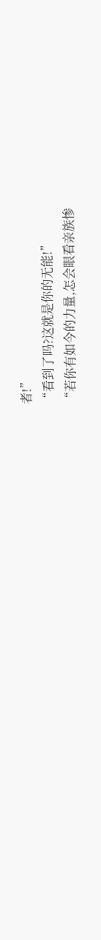者!”
“看到了吗?这就是你的无能!”
“若你有如今的力量,怎会眼看亲族惨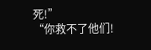死!”
“你救不了他们!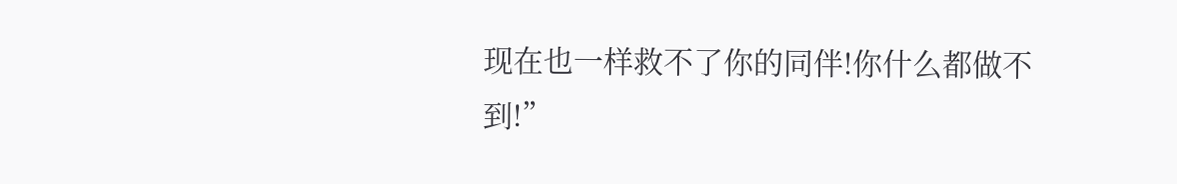现在也一样救不了你的同伴!你什么都做不到!”